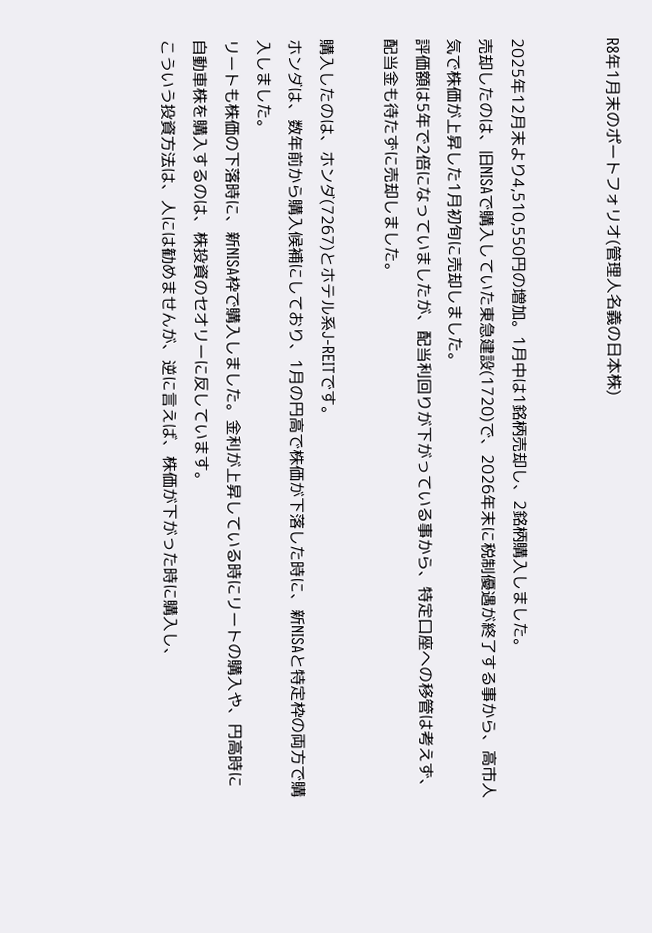R8年1月末のポートフォリオ(管理人名義の日本株)


2025年12月末より4,510,550円の増加。1月中は1銘柄売却し、2銘柄購入しました。
売却したのは、旧NISAで購入していた東急建設(1720)で、2026年末に税制優遇が終了する事から、高市人気で株価が上昇した1月初旬に売却しました。
評価額は5年で2倍になっていましたが、配当利回りが下がっている事から、特定口座への移管は考えず、配当金も待たずに売却しました。

購入したのは、ホンダ(7267)とホテル系J-REITです。
ホンダは、数年前から購入候補にしており、1月の円高で株価が下落した時に、新NISAと特定枠の両方で購入しました。
リートも株価の下落時に、新NISA枠で購入しました。金利が上昇している時にリートの購入や、円高時に自動車株を購入するのは、株投資のセオリーに反しています。
こういう投資方法は、人には勧めませんが、逆に言えば、株価が下がった時に購入し、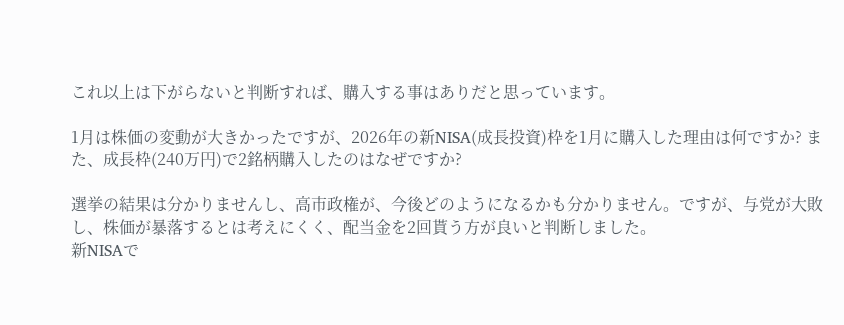これ以上は下がらないと判断すれば、購入する事はありだと思っています。

1月は株価の変動が大きかったですが、2026年の新NISA(成長投資)枠を1月に購入した理由は何ですか? また、成長枠(240万円)で2銘柄購入したのはなぜですか?

選挙の結果は分かりませんし、高市政権が、今後どのようになるかも分かりません。ですが、与党が大敗し、株価が暴落するとは考えにくく、配当金を2回貰う方が良いと判断しました。
新NISAで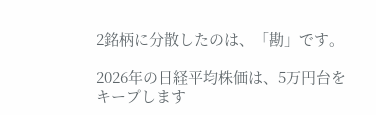2銘柄に分散したのは、「勘」です。

2026年の日経平均株価は、5万円台をキープします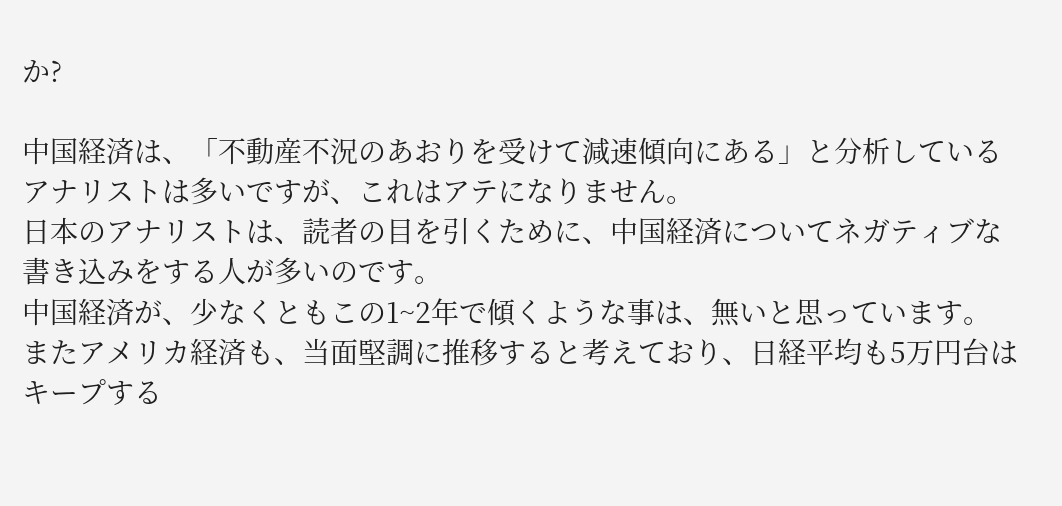か?

中国経済は、「不動産不況のあおりを受けて減速傾向にある」と分析しているアナリストは多いですが、これはアテになりません。
日本のアナリストは、読者の目を引くために、中国経済についてネガティブな書き込みをする人が多いのです。
中国経済が、少なくともこの1~2年で傾くような事は、無いと思っています。
またアメリカ経済も、当面堅調に推移すると考えており、日経平均も5万円台はキープする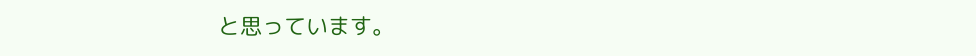と思っています。